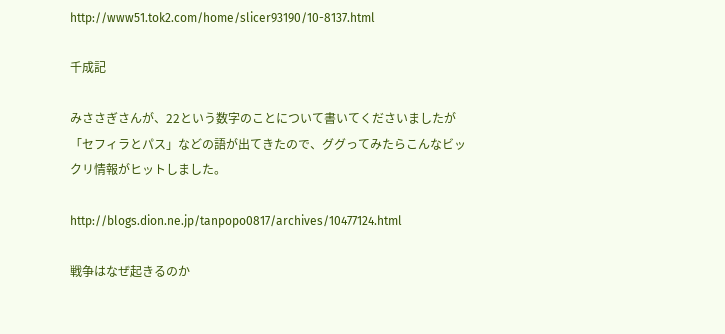http://www51.tok2.com/home/slicer93190/10-8137.html

千成記

みささぎさんが、22という数字のことについて書いてくださいましたが「セフィラとパス」などの語が出てきたので、ググってみたらこんなビックリ情報がヒットしました。

http://blogs.dion.ne.jp/tanpopo0817/archives/10477124.html

戦争はなぜ起きるのか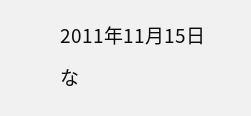2011年11月15日

な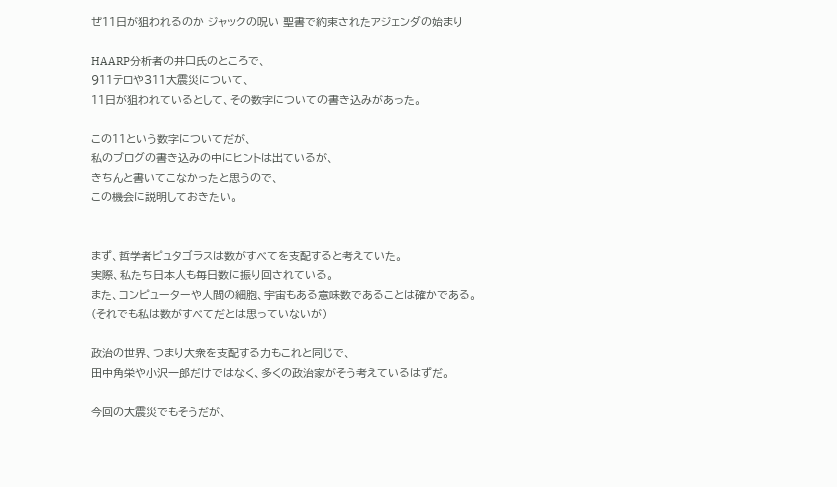ぜ11日が狙われるのか ジャックの呪い 聖書で約束されたアジェンダの始まり

HAARP分析者の井口氏のところで、
911テロや311大震災について、
11日が狙われているとして、その数字についての書き込みがあった。

この11という数字についてだが、
私のブログの書き込みの中にヒントは出ているが、
きちんと書いてこなかったと思うので、
この機会に説明しておきたい。


まず、哲学者ピュタゴラスは数がすべてを支配すると考えていた。
実際、私たち日本人も毎日数に振り回されている。
また、コンピューターや人間の細胞、宇宙もある意味数であることは確かである。
(それでも私は数がすべてだとは思っていないが)

政治の世界、つまり大衆を支配する力もこれと同じで、
田中角栄や小沢一郎だけではなく、多くの政治家がそう考えているはずだ。

今回の大震災でもそうだが、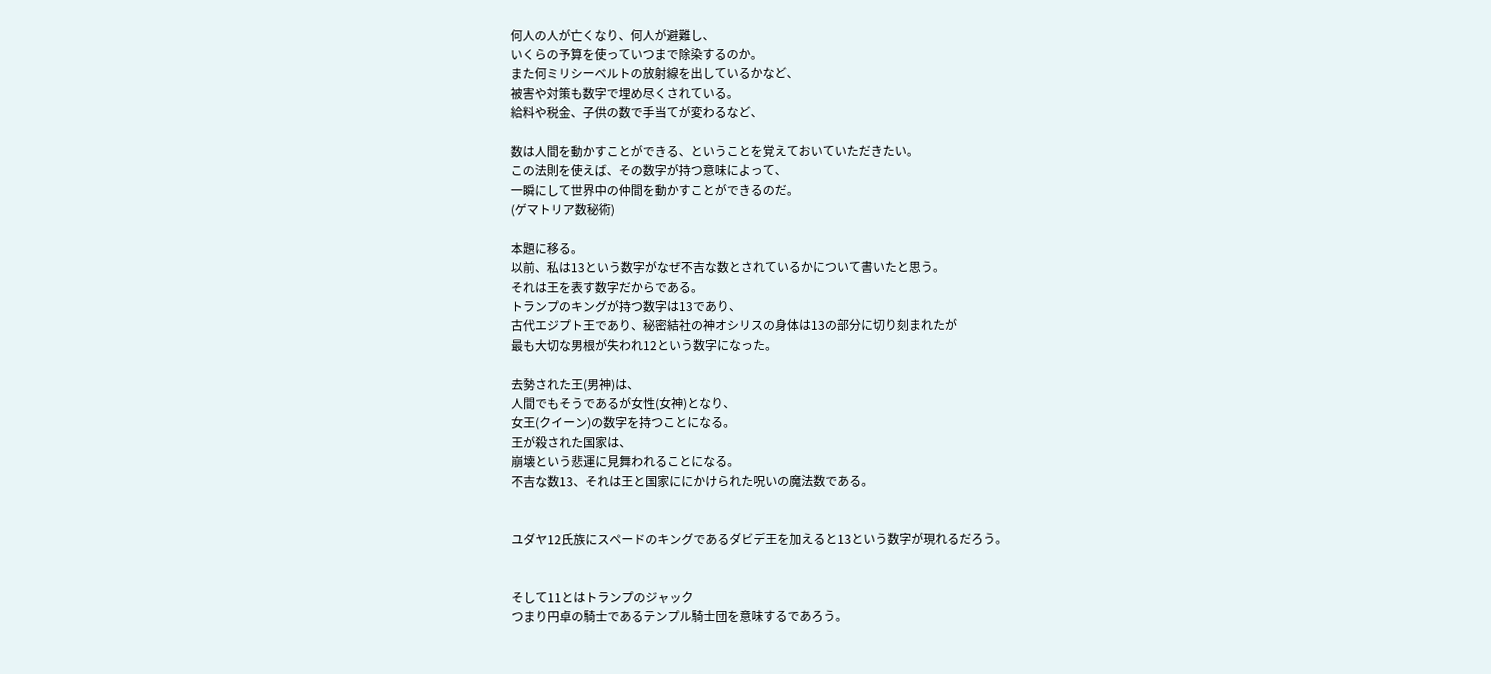何人の人が亡くなり、何人が避難し、
いくらの予算を使っていつまで除染するのか。
また何ミリシーベルトの放射線を出しているかなど、
被害や対策も数字で埋め尽くされている。
給料や税金、子供の数で手当てが変わるなど、

数は人間を動かすことができる、ということを覚えておいていただきたい。
この法則を使えば、その数字が持つ意味によって、
一瞬にして世界中の仲間を動かすことができるのだ。
(ゲマトリア数秘術)

本題に移る。
以前、私は13という数字がなぜ不吉な数とされているかについて書いたと思う。
それは王を表す数字だからである。
トランプのキングが持つ数字は13であり、
古代エジプト王であり、秘密結社の神オシリスの身体は13の部分に切り刻まれたが
最も大切な男根が失われ12という数字になった。

去勢された王(男神)は、
人間でもそうであるが女性(女神)となり、
女王(クイーン)の数字を持つことになる。
王が殺された国家は、
崩壊という悲運に見舞われることになる。
不吉な数13、それは王と国家ににかけられた呪いの魔法数である。


ユダヤ12氏族にスペードのキングであるダビデ王を加えると13という数字が現れるだろう。


そして11とはトランプのジャック
つまり円卓の騎士であるテンプル騎士団を意味するであろう。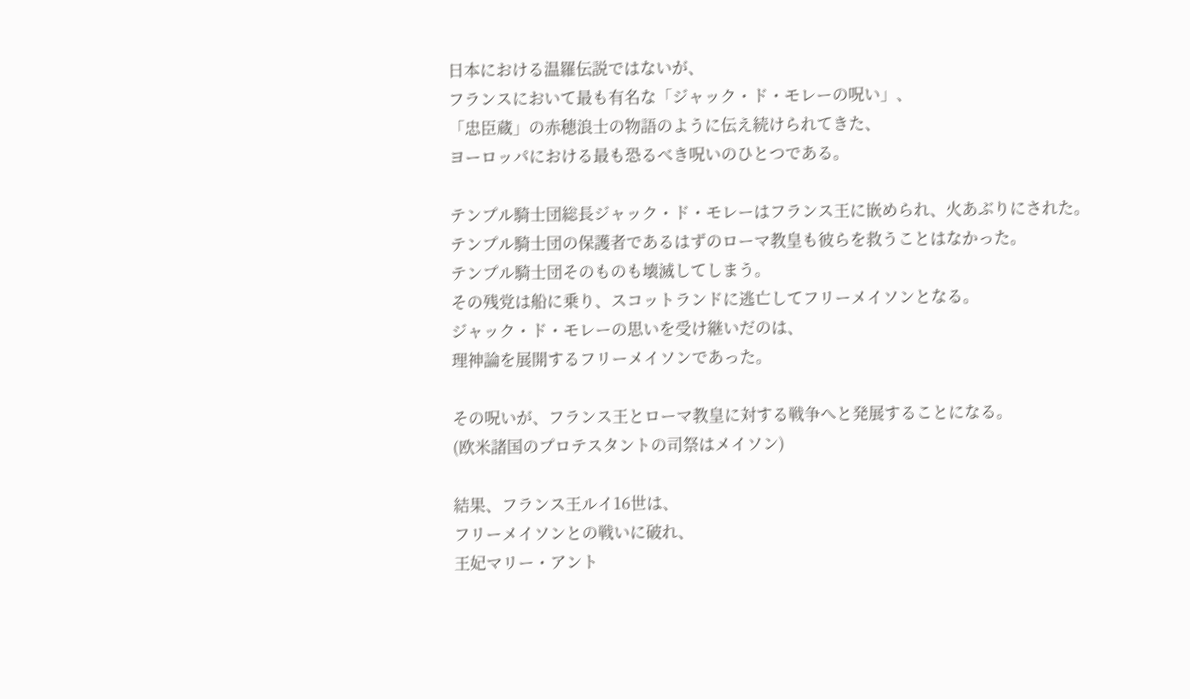日本における温羅伝説ではないが、
フランスにおいて最も有名な「ジャック・ド・モレーの呪い」、
「忠臣蔵」の赤穂浪士の物語のように伝え続けられてきた、
ヨーロッパにおける最も恐るべき呪いのひとつである。

テンプル騎士団総長ジャック・ド・モレーはフランス王に嵌められ、火あぶりにされた。
テンプル騎士団の保護者であるはずのローマ教皇も彼らを救うことはなかった。
テンプル騎士団そのものも壊滅してしまう。
その残党は船に乗り、スコットランドに逃亡してフリーメイソンとなる。
ジャック・ド・モレーの思いを受け継いだのは、
理神論を展開するフリーメイソンであった。

その呪いが、フランス王とローマ教皇に対する戦争へと発展することになる。
(欧米諸国のプロテスタントの司祭はメイソン)

結果、フランス王ルイ16世は、
フリーメイソンとの戦いに破れ、
王妃マリー・アント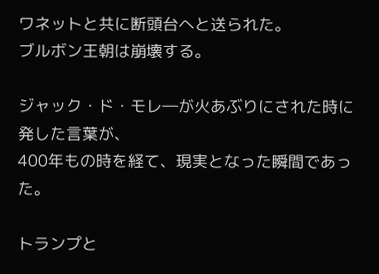ワネットと共に断頭台へと送られた。
ブルボン王朝は崩壊する。

ジャック・ド・モレ―が火あぶりにされた時に発した言葉が、
400年もの時を経て、現実となった瞬間であった。

トランプと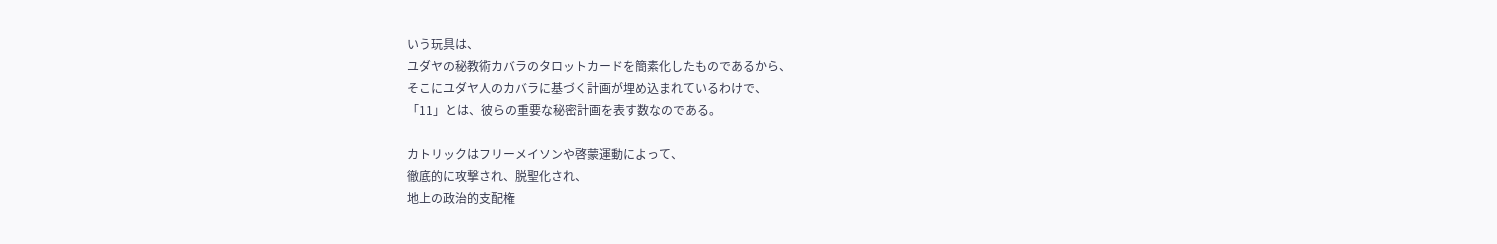いう玩具は、
ユダヤの秘教術カバラのタロットカードを簡素化したものであるから、
そこにユダヤ人のカバラに基づく計画が埋め込まれているわけで、
「11」とは、彼らの重要な秘密計画を表す数なのである。

カトリックはフリーメイソンや啓蒙運動によって、
徹底的に攻撃され、脱聖化され、
地上の政治的支配権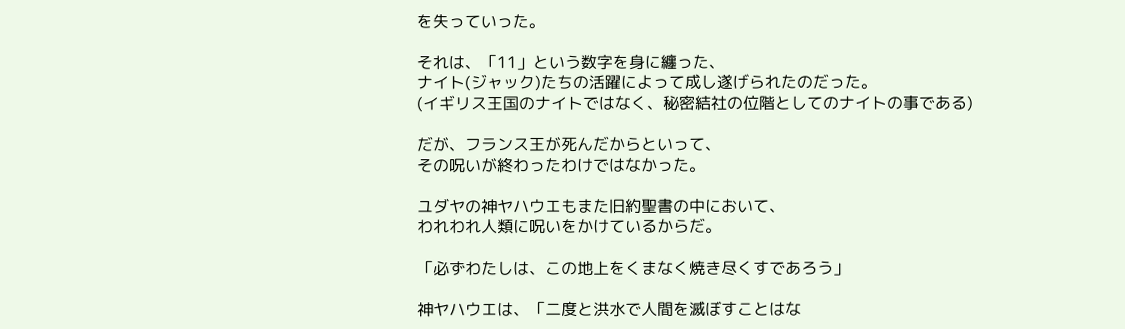を失っていった。

それは、「11」という数字を身に纏った、
ナイト(ジャック)たちの活躍によって成し遂げられたのだった。
(イギリス王国のナイトではなく、秘密結社の位階としてのナイトの事である)

だが、フランス王が死んだからといって、
その呪いが終わったわけではなかった。

ユダヤの神ヤハウエもまた旧約聖書の中において、
われわれ人類に呪いをかけているからだ。

「必ずわたしは、この地上をくまなく焼き尽くすであろう」

神ヤハウエは、「二度と洪水で人間を滅ぼすことはな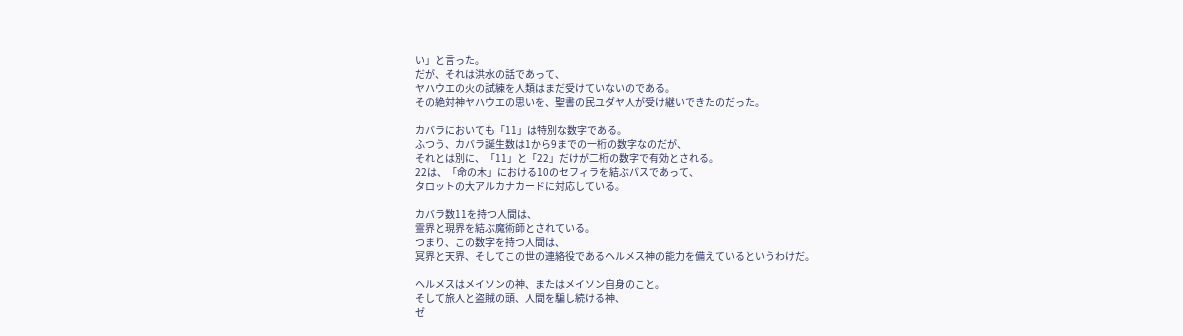い」と言った。
だが、それは洪水の話であって、
ヤハウエの火の試練を人類はまだ受けていないのである。
その絶対神ヤハウエの思いを、聖書の民ユダヤ人が受け継いできたのだった。

カバラにおいても「11」は特別な数字である。
ふつう、カバラ誕生数は1から9までの一桁の数字なのだが、
それとは別に、「11」と「22」だけが二桁の数字で有効とされる。
22は、「命の木」における10のセフィラを結ぶパスであって、
タロットの大アルカナカードに対応している。

カバラ数11を持つ人間は、
霊界と現界を結ぶ魔術師とされている。
つまり、この数字を持つ人間は、
冥界と天界、そしてこの世の連絡役であるヘルメス神の能力を備えているというわけだ。

ヘルメスはメイソンの神、またはメイソン自身のこと。
そして旅人と盗賊の頭、人間を騙し続ける神、
ゼ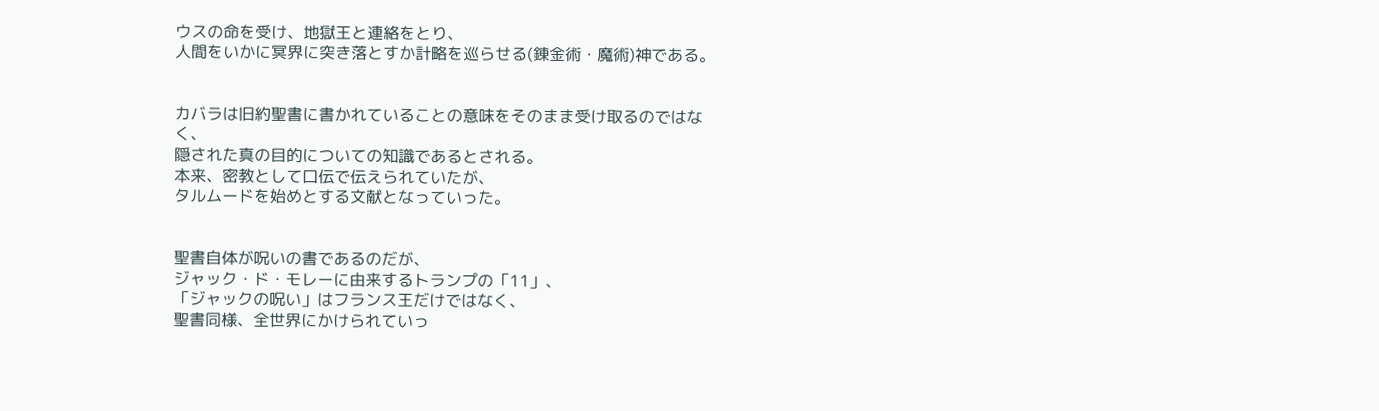ウスの命を受け、地獄王と連絡をとり、
人間をいかに冥界に突き落とすか計略を巡らせる(錬金術・魔術)神である。


カバラは旧約聖書に書かれていることの意味をそのまま受け取るのではなく、
隠された真の目的についての知識であるとされる。
本来、密教として口伝で伝えられていたが、
タルムードを始めとする文献となっていった。


聖書自体が呪いの書であるのだが、
ジャック・ド・モレーに由来するトランプの「11」、
「ジャックの呪い」はフランス王だけではなく、
聖書同様、全世界にかけられていっ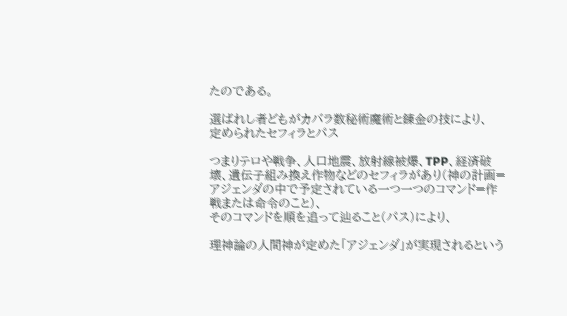たのである。

選ばれし者どもがカバラ数秘術魔術と錬金の技により、
定められたセフィラとパス

つまりテロや戦争、人口地震、放射線被爆、TPP、経済破壊、遺伝子組み換え作物などのセフィラがあり(神の計画=アジェンダの中で予定されている一つ一つのコマンド=作戦または命令のこと)、
そのコマンドを順を追って辿ること(パス)により、

理神論の人間神が定めた「アジェンダ」が実現されるという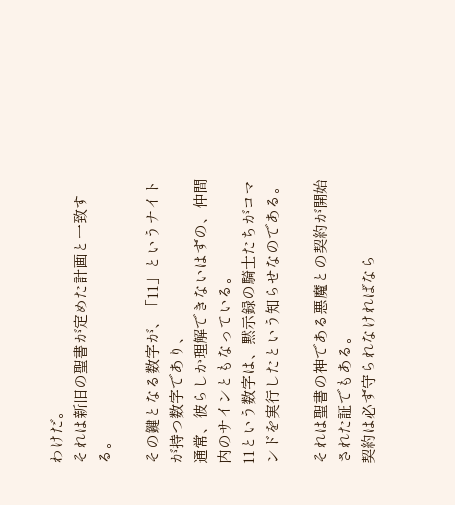わけだ。
それは新旧の聖書が定めた計画と一致する。

その鍵となる数字が、「11」というナイトが持つ数字であり、
通常、彼らしか理解できないはずの、仲間内のサインともなっている。
11という数字は、黙示録の騎士たちがコマンドを実行したという知らせなのである。

それは聖書の神である悪魔との契約が開始された証でもある。
契約は必ず守られなければなら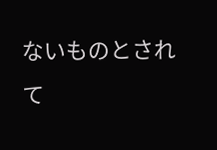ないものとされて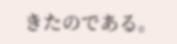きたのである。